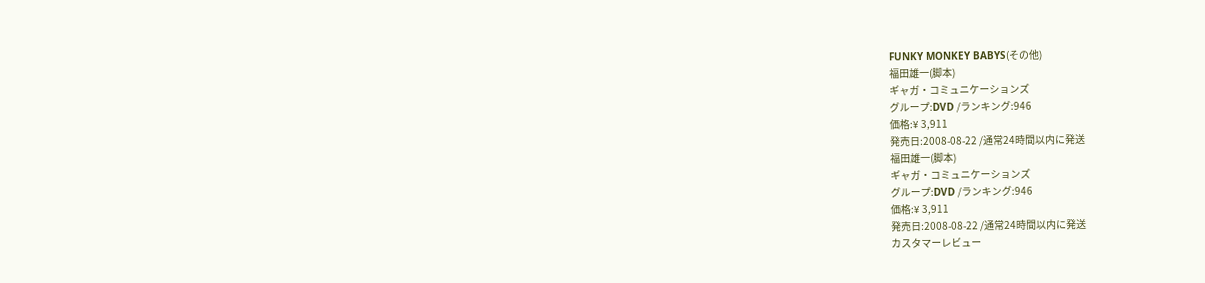FUNKY MONKEY BABYS(その他)
福田雄一(脚本)
ギャガ・コミュニケーションズ
グループ:DVD /ランキング:946
価格:¥ 3,911
発売日:2008-08-22 /通常24時間以内に発送
福田雄一(脚本)
ギャガ・コミュニケーションズ
グループ:DVD /ランキング:946
価格:¥ 3,911
発売日:2008-08-22 /通常24時間以内に発送
カスタマーレビュー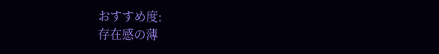おすすめ度:
存在感の薄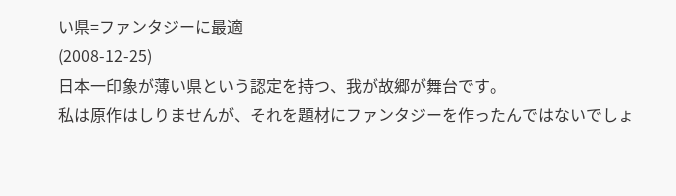い県=ファンタジーに最適
(2008-12-25)
日本一印象が薄い県という認定を持つ、我が故郷が舞台です。
私は原作はしりませんが、それを題材にファンタジーを作ったんではないでしょ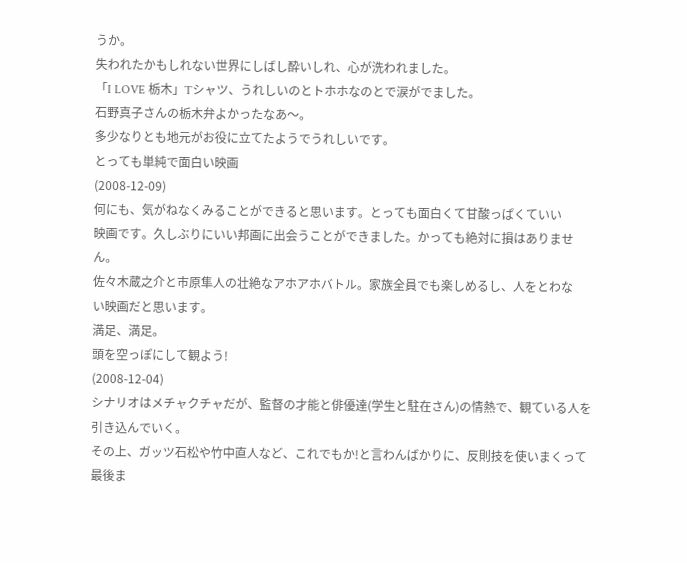うか。
失われたかもしれない世界にしばし酔いしれ、心が洗われました。
「I LOVE 栃木」Tシャツ、うれしいのとトホホなのとで涙がでました。
石野真子さんの栃木弁よかったなあ〜。
多少なりとも地元がお役に立てたようでうれしいです。
とっても単純で面白い映画
(2008-12-09)
何にも、気がねなくみることができると思います。とっても面白くて甘酸っぱくていい
映画です。久しぶりにいい邦画に出会うことができました。かっても絶対に損はありません。
佐々木蔵之介と市原隼人の壮絶なアホアホバトル。家族全員でも楽しめるし、人をとわな
い映画だと思います。
満足、満足。
頭を空っぽにして観よう!
(2008-12-04)
シナリオはメチャクチャだが、監督の才能と俳優達(学生と駐在さん)の情熱で、観ている人を引き込んでいく。
その上、ガッツ石松や竹中直人など、これでもか!と言わんばかりに、反則技を使いまくって最後ま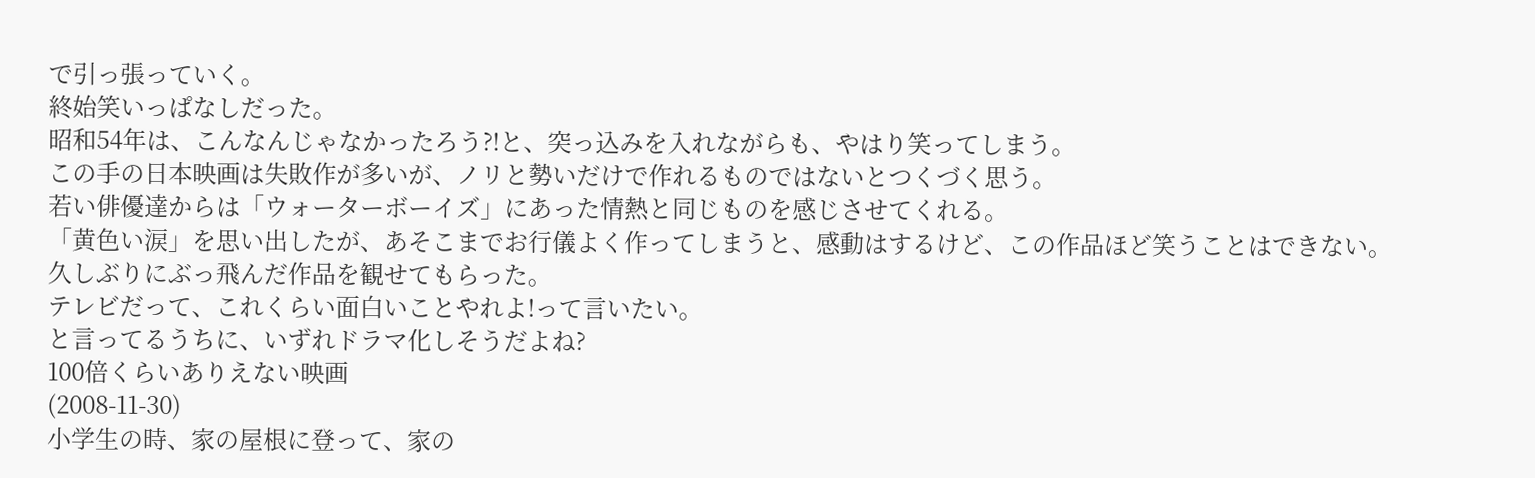で引っ張っていく。
終始笑いっぱなしだった。
昭和54年は、こんなんじゃなかったろう?!と、突っ込みを入れながらも、やはり笑ってしまう。
この手の日本映画は失敗作が多いが、ノリと勢いだけで作れるものではないとつくづく思う。
若い俳優達からは「ウォーターボーイズ」にあった情熱と同じものを感じさせてくれる。
「黄色い涙」を思い出したが、あそこまでお行儀よく作ってしまうと、感動はするけど、この作品ほど笑うことはできない。
久しぶりにぶっ飛んだ作品を観せてもらった。
テレビだって、これくらい面白いことやれよ!って言いたい。
と言ってるうちに、いずれドラマ化しそうだよね?
100倍くらいありえない映画
(2008-11-30)
小学生の時、家の屋根に登って、家の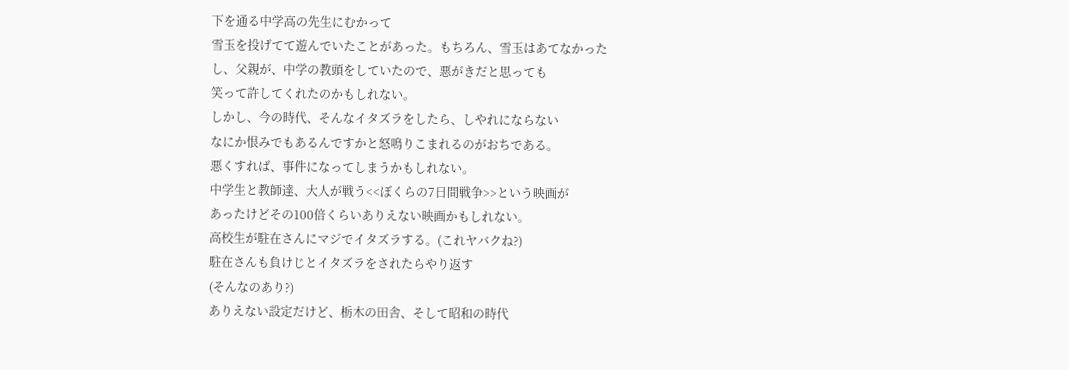下を通る中学高の先生にむかって
雪玉を投げてて遊んでいたことがあった。もちろん、雪玉はあてなかった
し、父親が、中学の教頭をしていたので、悪がきだと思っても
笑って許してくれたのかもしれない。
しかし、今の時代、そんなイタズラをしたら、しやれにならない
なにか恨みでもあるんですかと怒鳴りこまれるのがおちである。
悪くすれば、事件になってしまうかもしれない。
中学生と教師達、大人が戦う<<ぼくらの7日間戦争>>という映画が
あったけどその100倍くらいありえない映画かもしれない。
高校生が駐在さんにマジでイタズラする。(これヤバクね?)
駐在さんも負けじとイタズラをされたらやり返す
(そんなのあり?)
ありえない設定だけど、栃木の田舎、そして昭和の時代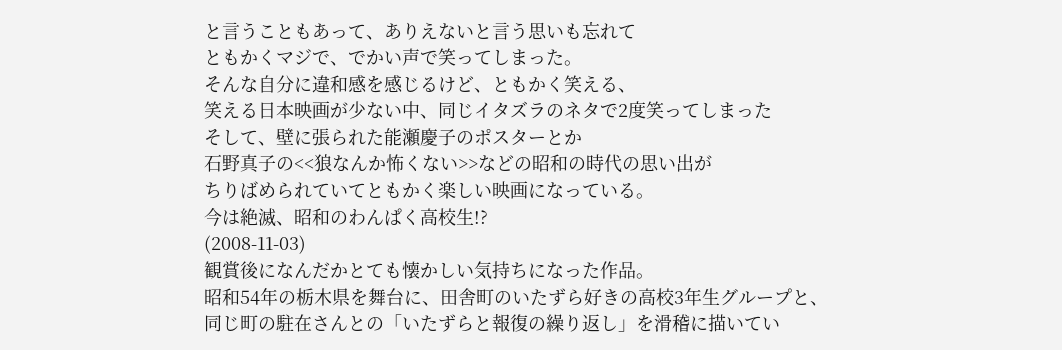と言うこともあって、ありえないと言う思いも忘れて
ともかくマジで、でかい声で笑ってしまった。
そんな自分に違和感を感じるけど、ともかく笑える、
笑える日本映画が少ない中、同じイタズラのネタで2度笑ってしまった
そして、壁に張られた能瀬慶子のポスターとか
石野真子の<<狼なんか怖くない>>などの昭和の時代の思い出が
ちりばめられていてともかく楽しい映画になっている。
今は絶滅、昭和のわんぱく高校生!?
(2008-11-03)
観賞後になんだかとても懐かしい気持ちになった作品。
昭和54年の栃木県を舞台に、田舎町のいたずら好きの高校3年生グループと、
同じ町の駐在さんとの「いたずらと報復の繰り返し」を滑稽に描いてい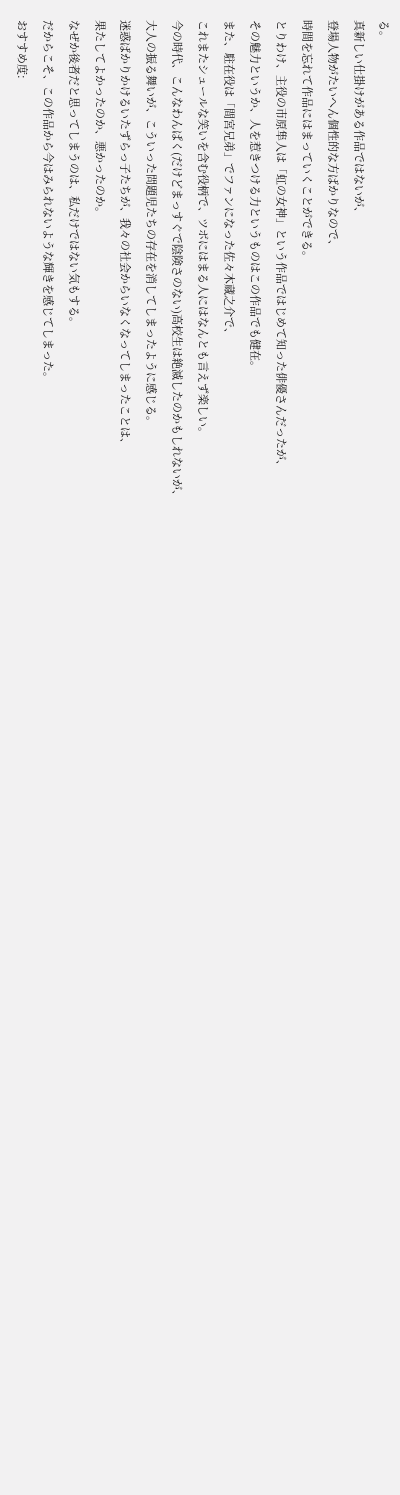る。
真新しい仕掛けがある作品ではないが、
登場人物がたいへん個性的な方ばかりなので、
時間を忘れて作品にはまっていくことができる。
とりわけ、主役の市原隼人は「虹の女神」という作品ではじめて知った俳優さんだったが、
その魅力というか、人を惹きつける力というものはこの作品でも健在。
また、駐在役は「間宮兄弟」でファンになった佐々木蔵之介で、
これまたシュールな笑いを含む役柄で、ツボにはまる人にはなんとも言えず楽しい。
今の時代、こんなわんぱく(だけどまっすぐで陰険さのない)高校生は絶滅したのかもしれないが、
大人の振る舞いが、こういった問題児たちの存在を消してしまったように感じる。
迷惑ばかりかけるいたずらっ子たちが、我々の社会からいなくなってしまったことは、
果たしてよかったのか、悪かったのか。
なぜか後者だと思ってしまうのは、私だけではない気もする。
だからこそ、この作品から今はみられないような輝きを感じてしまった。
おすすめ度: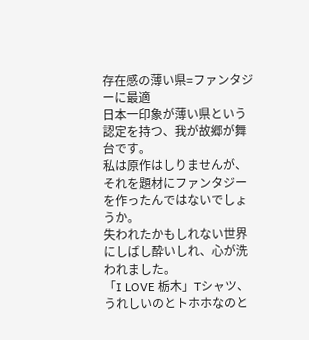存在感の薄い県=ファンタジーに最適
日本一印象が薄い県という認定を持つ、我が故郷が舞台です。
私は原作はしりませんが、それを題材にファンタジーを作ったんではないでしょうか。
失われたかもしれない世界にしばし酔いしれ、心が洗われました。
「I LOVE 栃木」Tシャツ、うれしいのとトホホなのと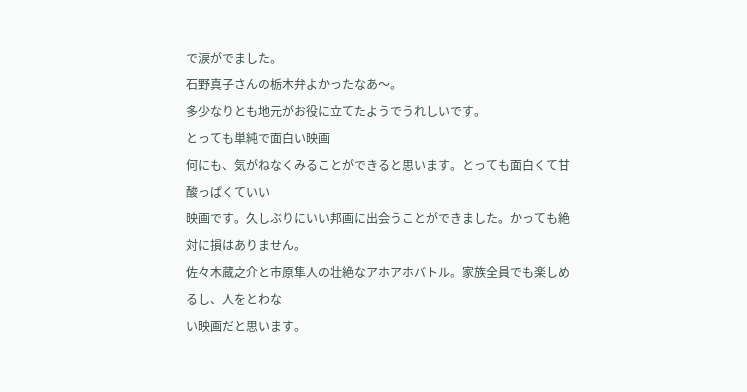で涙がでました。
石野真子さんの栃木弁よかったなあ〜。
多少なりとも地元がお役に立てたようでうれしいです。
とっても単純で面白い映画
何にも、気がねなくみることができると思います。とっても面白くて甘酸っぱくていい
映画です。久しぶりにいい邦画に出会うことができました。かっても絶対に損はありません。
佐々木蔵之介と市原隼人の壮絶なアホアホバトル。家族全員でも楽しめるし、人をとわな
い映画だと思います。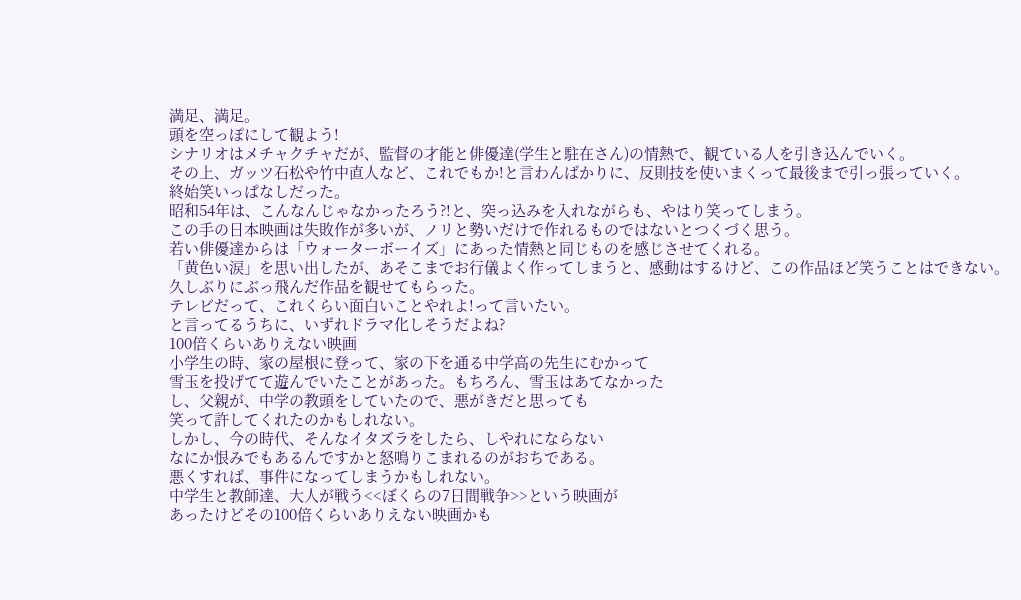満足、満足。
頭を空っぽにして観よう!
シナリオはメチャクチャだが、監督の才能と俳優達(学生と駐在さん)の情熱で、観ている人を引き込んでいく。
その上、ガッツ石松や竹中直人など、これでもか!と言わんばかりに、反則技を使いまくって最後まで引っ張っていく。
終始笑いっぱなしだった。
昭和54年は、こんなんじゃなかったろう?!と、突っ込みを入れながらも、やはり笑ってしまう。
この手の日本映画は失敗作が多いが、ノリと勢いだけで作れるものではないとつくづく思う。
若い俳優達からは「ウォーターボーイズ」にあった情熱と同じものを感じさせてくれる。
「黄色い涙」を思い出したが、あそこまでお行儀よく作ってしまうと、感動はするけど、この作品ほど笑うことはできない。
久しぶりにぶっ飛んだ作品を観せてもらった。
テレビだって、これくらい面白いことやれよ!って言いたい。
と言ってるうちに、いずれドラマ化しそうだよね?
100倍くらいありえない映画
小学生の時、家の屋根に登って、家の下を通る中学高の先生にむかって
雪玉を投げてて遊んでいたことがあった。もちろん、雪玉はあてなかった
し、父親が、中学の教頭をしていたので、悪がきだと思っても
笑って許してくれたのかもしれない。
しかし、今の時代、そんなイタズラをしたら、しやれにならない
なにか恨みでもあるんですかと怒鳴りこまれるのがおちである。
悪くすれば、事件になってしまうかもしれない。
中学生と教師達、大人が戦う<<ぼくらの7日間戦争>>という映画が
あったけどその100倍くらいありえない映画かも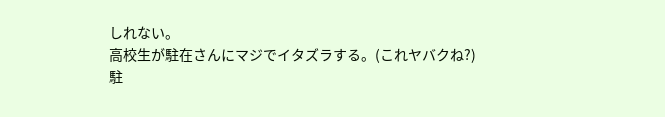しれない。
高校生が駐在さんにマジでイタズラする。(これヤバクね?)
駐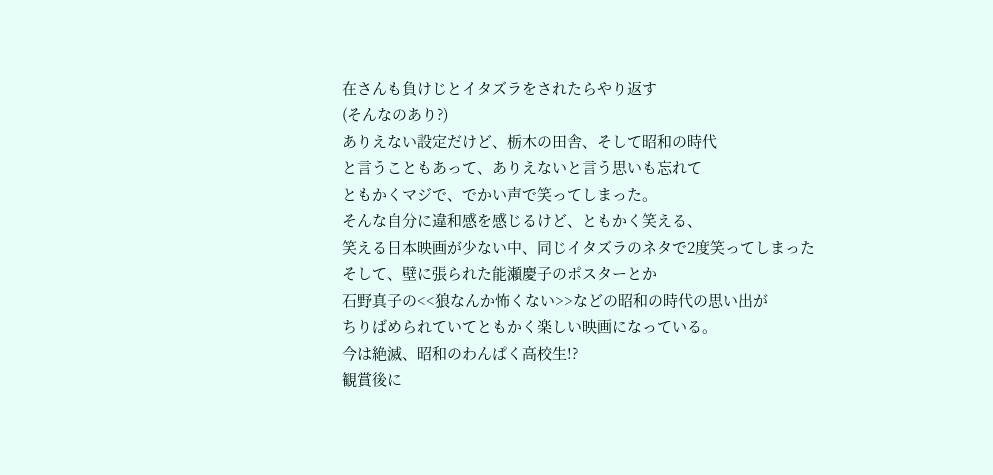在さんも負けじとイタズラをされたらやり返す
(そんなのあり?)
ありえない設定だけど、栃木の田舎、そして昭和の時代
と言うこともあって、ありえないと言う思いも忘れて
ともかくマジで、でかい声で笑ってしまった。
そんな自分に違和感を感じるけど、ともかく笑える、
笑える日本映画が少ない中、同じイタズラのネタで2度笑ってしまった
そして、壁に張られた能瀬慶子のポスターとか
石野真子の<<狼なんか怖くない>>などの昭和の時代の思い出が
ちりばめられていてともかく楽しい映画になっている。
今は絶滅、昭和のわんぱく高校生!?
観賞後に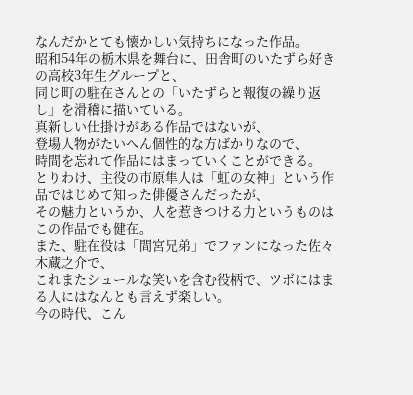なんだかとても懐かしい気持ちになった作品。
昭和54年の栃木県を舞台に、田舎町のいたずら好きの高校3年生グループと、
同じ町の駐在さんとの「いたずらと報復の繰り返し」を滑稽に描いている。
真新しい仕掛けがある作品ではないが、
登場人物がたいへん個性的な方ばかりなので、
時間を忘れて作品にはまっていくことができる。
とりわけ、主役の市原隼人は「虹の女神」という作品ではじめて知った俳優さんだったが、
その魅力というか、人を惹きつける力というものはこの作品でも健在。
また、駐在役は「間宮兄弟」でファンになった佐々木蔵之介で、
これまたシュールな笑いを含む役柄で、ツボにはまる人にはなんとも言えず楽しい。
今の時代、こん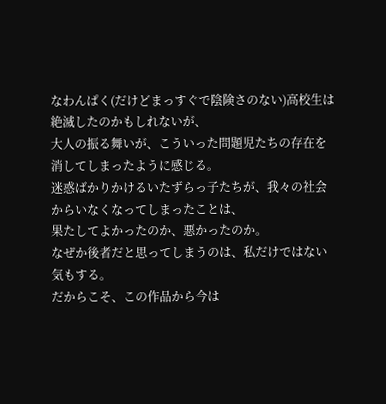なわんぱく(だけどまっすぐで陰険さのない)高校生は絶滅したのかもしれないが、
大人の振る舞いが、こういった問題児たちの存在を消してしまったように感じる。
迷惑ばかりかけるいたずらっ子たちが、我々の社会からいなくなってしまったことは、
果たしてよかったのか、悪かったのか。
なぜか後者だと思ってしまうのは、私だけではない気もする。
だからこそ、この作品から今は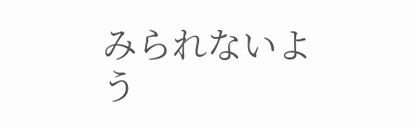みられないよう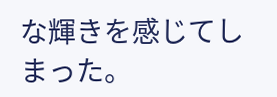な輝きを感じてしまった。